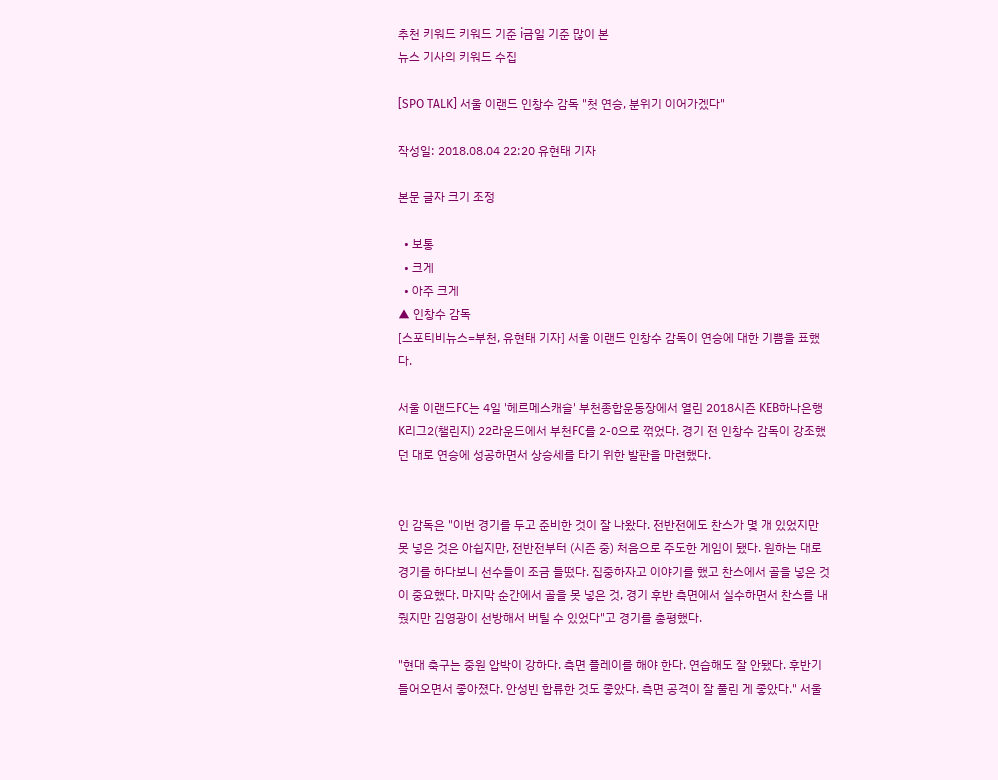추천 키워드 키워드 기준 i금일 기준 많이 본
뉴스 기사의 키워드 수집

[SPO TALK] 서울 이랜드 인창수 감독 "첫 연승, 분위기 이어가겠다"

작성일: 2018.08.04 22:20 유현태 기자

본문 글자 크기 조정

  • 보통
  • 크게
  • 아주 크게
▲ 인창수 감독
[스포티비뉴스=부천, 유현태 기자] 서울 이랜드 인창수 감독이 연승에 대한 기쁨을 표했다.

서울 이랜드FC는 4일 '헤르메스캐슬' 부천종합운동장에서 열린 2018시즌 KEB하나은행 K리그2(챌린지) 22라운드에서 부천FC를 2-0으로 꺾었다. 경기 전 인창수 감독이 강조했던 대로 연승에 성공하면서 상승세를 타기 위한 발판을 마련했다.


인 감독은 "이번 경기를 두고 준비한 것이 잘 나왔다. 전반전에도 찬스가 몇 개 있었지만 못 넣은 것은 아쉽지만, 전반전부터 (시즌 중) 처음으로 주도한 게임이 됐다. 원하는 대로 경기를 하다보니 선수들이 조금 들떴다. 집중하자고 이야기를 했고 찬스에서 골을 넣은 것이 중요했다. 마지막 순간에서 골을 못 넣은 것, 경기 후반 측면에서 실수하면서 찬스를 내줬지만 김영광이 선방해서 버틸 수 있었다"고 경기를 총평했다.

"현대 축구는 중원 압박이 강하다. 측면 플레이를 해야 한다. 연습해도 잘 안됐다. 후반기 들어오면서 좋아졌다. 안성빈 합류한 것도 좋았다. 측면 공격이 잘 풀린 게 좋았다." 서울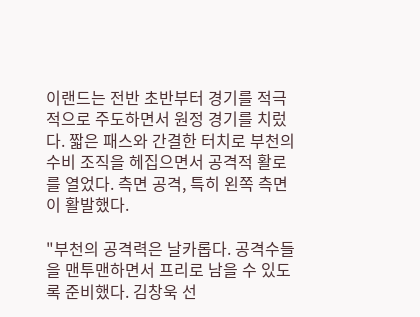이랜드는 전반 초반부터 경기를 적극적으로 주도하면서 원정 경기를 치렀다. 짧은 패스와 간결한 터치로 부천의 수비 조직을 헤집으면서 공격적 활로를 열었다. 측면 공격, 특히 왼쪽 측면이 활발했다.

"부천의 공격력은 날카롭다. 공격수들을 맨투맨하면서 프리로 남을 수 있도록 준비했다. 김창욱 선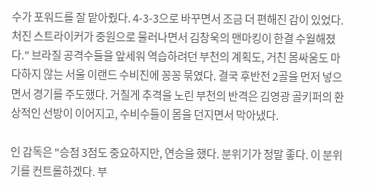수가 포워드를 잘 맡아줬다. 4-3-3으로 바꾸면서 조금 더 편해진 감이 있었다. 처진 스트라이커가 중원으로 물러나면서 김창욱의 맨마킹이 한결 수월해졌다." 브라질 공격수들을 앞세워 역습하려던 부천의 계획도, 거친 몸싸움도 마다하지 않는 서울 이랜드 수비진에 꽁꽁 묶였다. 결국 후반전 2골을 먼저 넣으면서 경기를 주도했다. 거칠게 추격을 노린 부천의 반격은 김영광 골키퍼의 환상적인 선방이 이어지고, 수비수들이 몸을 던지면서 막아냈다.

인 감독은 "승점 3점도 중요하지만, 연승을 했다. 분위기가 정말 좋다. 이 분위기를 컨트롤하겠다. 부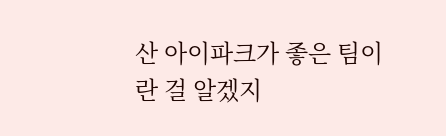산 아이파크가 좋은 팀이란 걸 알겠지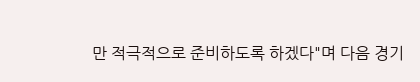만 적극적으로 준비하도록 하겠다"며 다음 경기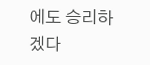에도 승리하겠다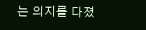는 의지를 다졌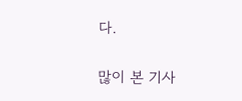다.

많이 본 기사